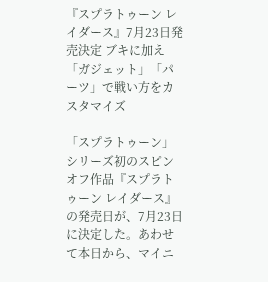『スプラトゥーン レイダース』7月23日発売決定 ブキに加え「ガジェット」「パーツ」で戦い方をカスタマイズ

「スプラトゥーン」シリーズ初のスピンオフ作品『スプラトゥーン レイダース』の発売日が、7月23日に決定した。あわせて本日から、マイニ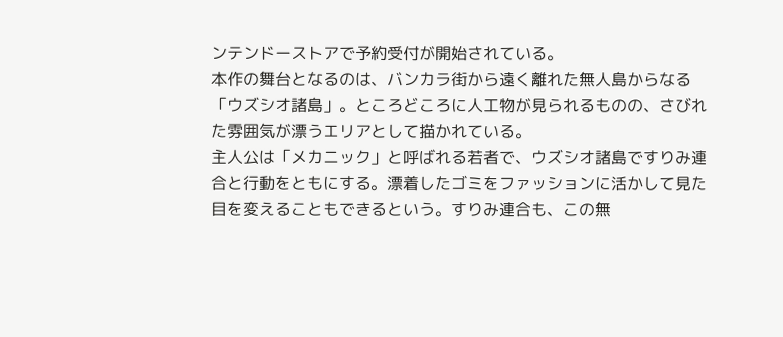ンテンドーストアで予約受付が開始されている。
本作の舞台となるのは、バンカラ街から遠く離れた無人島からなる「ウズシオ諸島」。ところどころに人工物が見られるものの、さびれた雰囲気が漂うエリアとして描かれている。
主人公は「メカニック」と呼ばれる若者で、ウズシオ諸島ですりみ連合と行動をともにする。漂着したゴミをファッションに活かして見た目を変えることもできるという。すりみ連合も、この無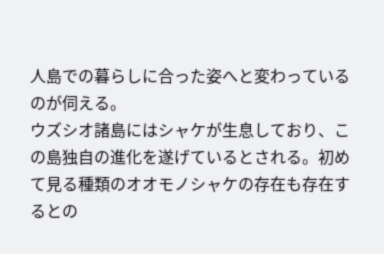人島での暮らしに合った姿へと変わっているのが伺える。
ウズシオ諸島にはシャケが生息しており、この島独自の進化を遂げているとされる。初めて見る種類のオオモノシャケの存在も存在するとの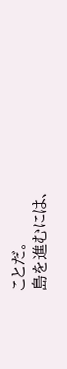ことだ。
島を進むには、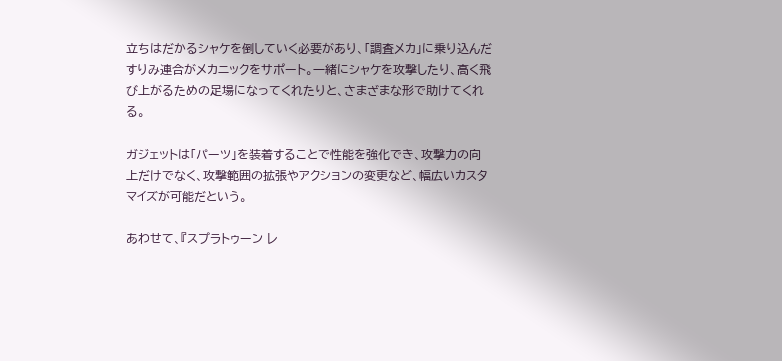立ちはだかるシャケを倒していく必要があり、「調査メカ」に乗り込んだすりみ連合がメカニックをサポート。一緒にシャケを攻撃したり、高く飛び上がるための足場になってくれたりと、さまざまな形で助けてくれる。

ガジェットは「パーツ」を装着することで性能を強化でき、攻撃力の向上だけでなく、攻撃範囲の拡張やアクションの変更など、幅広いカスタマイズが可能だという。

あわせて、『スプラトゥーン レ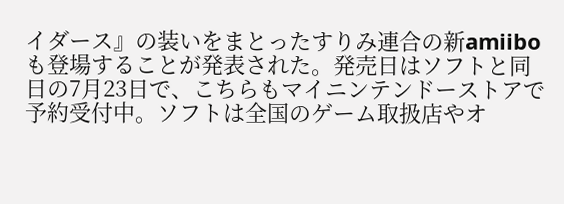イダース』の装いをまとったすりみ連合の新amiiboも登場することが発表された。発売日はソフトと同日の7月23日で、こちらもマイニンテンドーストアで予約受付中。ソフトは全国のゲーム取扱店やオ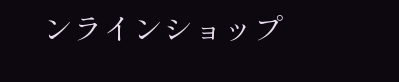ンラインショップ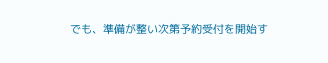でも、準備が整い次第予約受付を開始す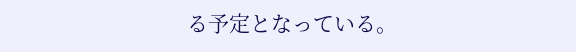る予定となっている。